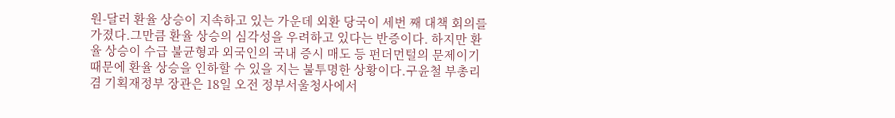원-달러 환율 상승이 지속하고 있는 가운데 외환 당국이 세번 째 대책 회의를 가졌다.그만큼 환율 상승의 심각성을 우려하고 있다는 반증이다. 하지만 환율 상승이 수급 불균형과 외국인의 국내 증시 매도 등 펀더먼털의 문제이기 때문에 환율 상승을 인하할 수 있을 지는 불투명한 상황이다.구윤철 부총리 겸 기획재정부 장관은 18일 오전 정부서울청사에서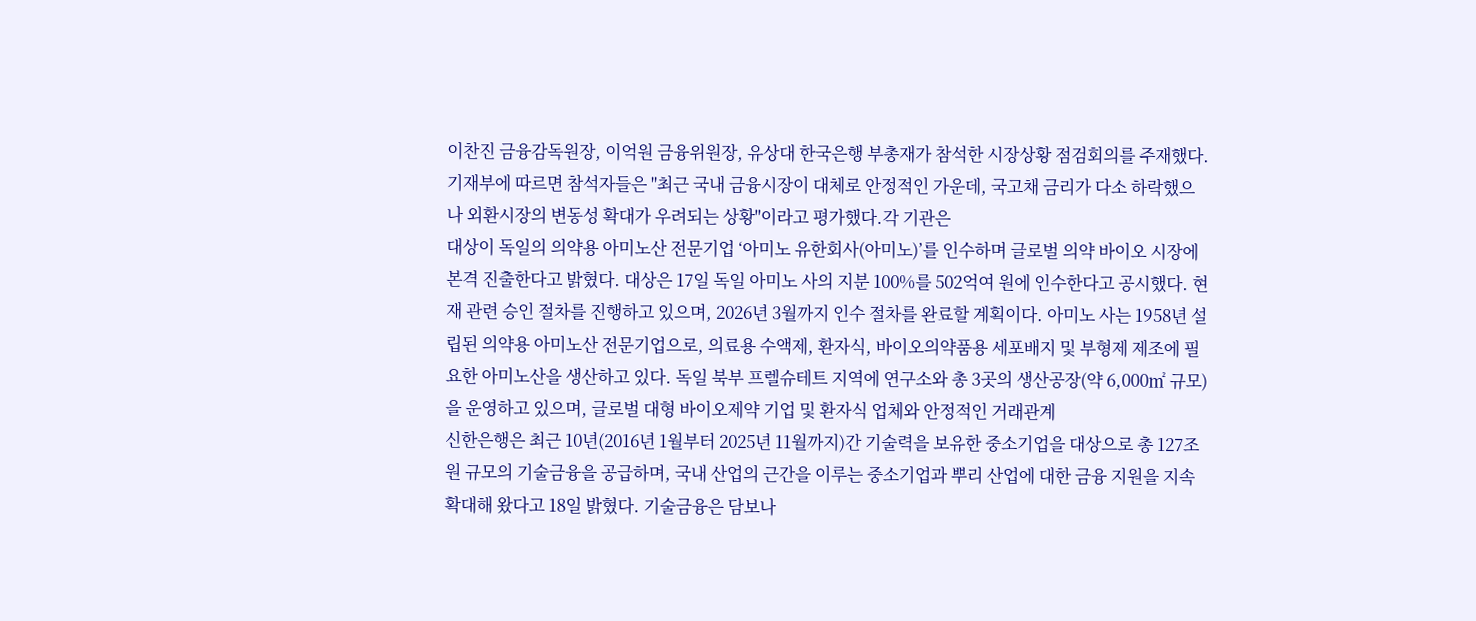이찬진 금융감독원장, 이억원 금융위원장, 유상대 한국은행 부총재가 참석한 시장상황 점검회의를 주재했다.기재부에 따르면 참석자들은 "최근 국내 금융시장이 대체로 안정적인 가운데, 국고채 금리가 다소 하락했으나 외환시장의 변동성 확대가 우려되는 상황"이라고 평가했다.각 기관은
대상이 독일의 의약용 아미노산 전문기업 ‘아미노 유한회사(아미노)’를 인수하며 글로벌 의약 바이오 시장에 본격 진출한다고 밝혔다. 대상은 17일 독일 아미노 사의 지분 100%를 502억여 원에 인수한다고 공시했다. 현재 관련 승인 절차를 진행하고 있으며, 2026년 3월까지 인수 절차를 완료할 계획이다. 아미노 사는 1958년 설립된 의약용 아미노산 전문기업으로, 의료용 수액제, 환자식, 바이오의약품용 세포배지 및 부형제 제조에 필요한 아미노산을 생산하고 있다. 독일 북부 프렐슈테트 지역에 연구소와 총 3곳의 생산공장(약 6,000㎡ 규모)을 운영하고 있으며, 글로벌 대형 바이오제약 기업 및 환자식 업체와 안정적인 거래관계
신한은행은 최근 10년(2016년 1월부터 2025년 11월까지)간 기술력을 보유한 중소기업을 대상으로 총 127조원 규모의 기술금융을 공급하며, 국내 산업의 근간을 이루는 중소기업과 뿌리 산업에 대한 금융 지원을 지속 확대해 왔다고 18일 밝혔다. 기술금융은 담보나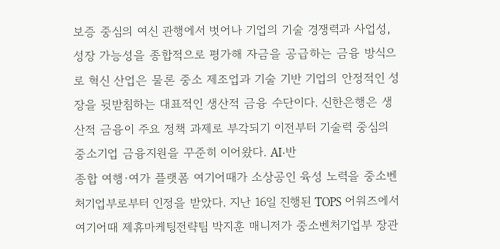보증 중심의 여신 관행에서 벗어나 기업의 기술 경쟁력과 사업성, 성장 가능성을 종합적으로 평가해 자금을 공급하는 금융 방식으로 혁신 산업은 물론 중소 제조업과 기술 기반 기업의 안정적인 성장을 뒷받침하는 대표적인 생산적 금융 수단이다. 신한은행은 생산적 금융이 주요 정책 과제로 부각되기 이전부터 기술력 중심의 중소기업 금융지원을 꾸준히 이어왔다. AI·반
종합 여행·여가 플랫폼 여기어때가 소상공인 육성 노력을 중소벤처기업부로부터 인정을 받았다. 지난 16일 진행된 TOPS 어워즈에서 여기어때 제휴마케팅전략팀 박지훈 매니저가 중소벤처기업부 장관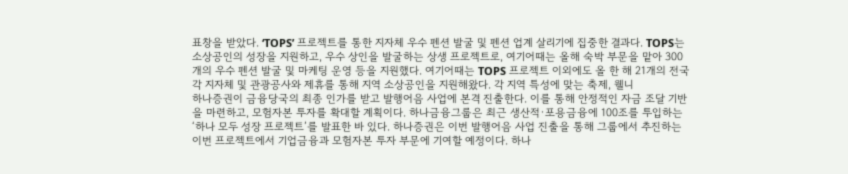표창을 받았다. ‘TOPS’ 프로젝트를 통한 지자체 우수 펜션 발굴 및 펜션 업계 살리기에 집중한 결과다. TOPS는 소상공인의 성장을 지원하고, 우수 상인을 발굴하는 상생 프로젝트로, 여기어때는 올해 숙박 부문을 맡아 300개의 우수 펜션 발굴 및 마케팅 운영 등을 지원했다. 여기어때는 TOPS 프로젝트 이외에도 올 한 해 21개의 전국 각 지자체 및 관광공사와 제휴를 통해 지역 소상공인을 지원해왔다. 각 지역 특성에 맞는 축제, 웰니
하나증권이 금융당국의 최종 인가를 받고 발행어음 사업에 본격 진출한다. 이를 통해 안정적인 자금 조달 기반을 마련하고, 모험자본 투자를 확대할 계획이다. 하나금융그룹은 최근 생산적·포용금융에 100조를 투입하는 ‘하나 모두 성장 프로젝트’를 발표한 바 있다. 하나증권은 이번 발행어음 사업 진출을 통해 그룹에서 추진하는 이번 프로젝트에서 기업금융과 모험자본 투자 부문에 기여할 예정이다. 하나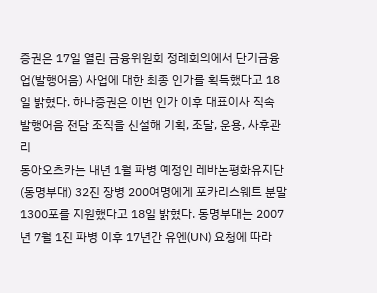증권은 17일 열린 금융위원회 정례회의에서 단기금융업(발행어음) 사업에 대한 최종 인가를 획득했다고 18일 밝혔다. 하나증권은 이번 인가 이후 대표이사 직속 발행어음 전담 조직을 신설해 기획, 조달, 운용, 사후관리
동아오츠카는 내년 1월 파병 예정인 레바논평화유지단(동명부대) 32진 장병 200여명에게 포카리스웨트 분말 1300포를 지원했다고 18일 밝혔다. 동명부대는 2007년 7월 1진 파병 이후 17년간 유엔(UN) 요청에 따라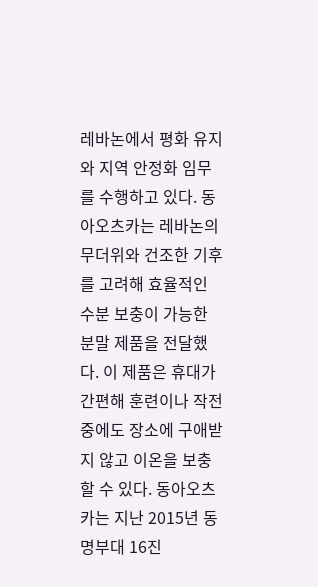레바논에서 평화 유지와 지역 안정화 임무를 수행하고 있다. 동아오츠카는 레바논의 무더위와 건조한 기후를 고려해 효율적인 수분 보충이 가능한 분말 제품을 전달했다. 이 제품은 휴대가 간편해 훈련이나 작전 중에도 장소에 구애받지 않고 이온을 보충할 수 있다. 동아오츠카는 지난 2015년 동명부대 16진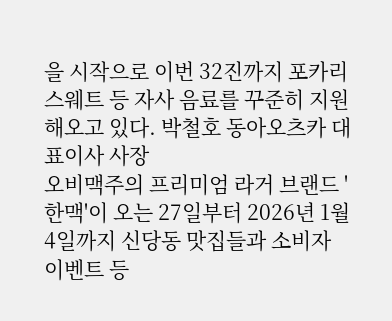을 시작으로 이번 32진까지 포카리스웨트 등 자사 음료를 꾸준히 지원해오고 있다. 박철호 동아오츠카 대표이사 사장
오비맥주의 프리미엄 라거 브랜드 '한맥'이 오는 27일부터 2026년 1월 4일까지 신당동 맛집들과 소비자 이벤트 등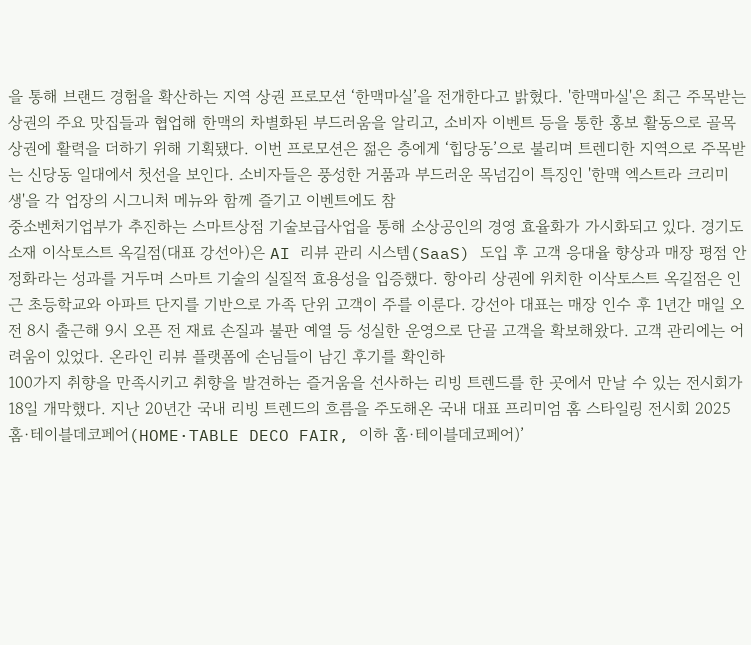을 통해 브랜드 경험을 확산하는 지역 상권 프로모션 ‘한맥마실’을 전개한다고 밝혔다. '한맥마실'은 최근 주목받는 상권의 주요 맛집들과 협업해 한맥의 차별화된 부드러움을 알리고, 소비자 이벤트 등을 통한 홍보 활동으로 골목 상권에 활력을 더하기 위해 기획됐다. 이번 프로모션은 젊은 층에게 ‘힙당동’으로 불리며 트렌디한 지역으로 주목받는 신당동 일대에서 첫선을 보인다. 소비자들은 풍성한 거품과 부드러운 목넘김이 특징인 '한맥 엑스트라 크리미 생'을 각 업장의 시그니처 메뉴와 함께 즐기고 이벤트에도 참
중소벤처기업부가 추진하는 스마트상점 기술보급사업을 통해 소상공인의 경영 효율화가 가시화되고 있다. 경기도 소재 이삭토스트 옥길점(대표 강선아)은 AI 리뷰 관리 시스템(SaaS) 도입 후 고객 응대율 향상과 매장 평점 안정화라는 성과를 거두며 스마트 기술의 실질적 효용성을 입증했다. 항아리 상권에 위치한 이삭토스트 옥길점은 인근 초등학교와 아파트 단지를 기반으로 가족 단위 고객이 주를 이룬다. 강선아 대표는 매장 인수 후 1년간 매일 오전 8시 출근해 9시 오픈 전 재료 손질과 불판 예열 등 성실한 운영으로 단골 고객을 확보해왔다. 고객 관리에는 어려움이 있었다. 온라인 리뷰 플랫폼에 손님들이 남긴 후기를 확인하
100가지 취향을 만족시키고 취향을 발견하는 즐거움을 선사하는 리빙 트렌드를 한 곳에서 만날 수 있는 전시회가 18일 개막했다. 지난 20년간 국내 리빙 트렌드의 흐름을 주도해온 국내 대표 프리미엄 홈 스타일링 전시회 2025 홈·테이블데코페어(HOME·TABLE DECO FAIR, 이하 홈·테이블데코페어)’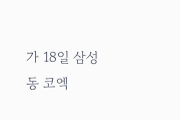가 18일 삼성동 코엑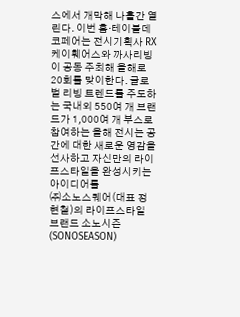스에서 개막해 나흘간 열린다. 이번 홈·테이블데코페어는 전시기획사 RX케이훼어스와 까사리빙이 공동 주최해 올해로 20회를 맞이한다. 글로벌 리빙 트렌드를 주도하는 국내외 550여 개 브랜드가 1,000여 개 부스로 참여하는 올해 전시는 공간에 대한 새로운 영감을 선사하고 자신만의 라이프스타일을 완성시키는 아이디어를
㈜소노스퀘어(대표 정현철)의 라이프스타일 브랜드 소노시즌(SONOSEASON)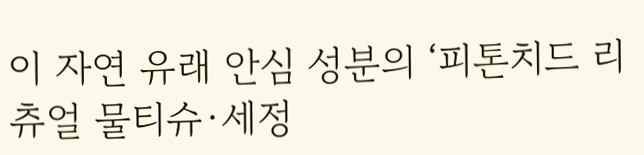이 자연 유래 안심 성분의 ‘피톤치드 리츄얼 물티슈∙세정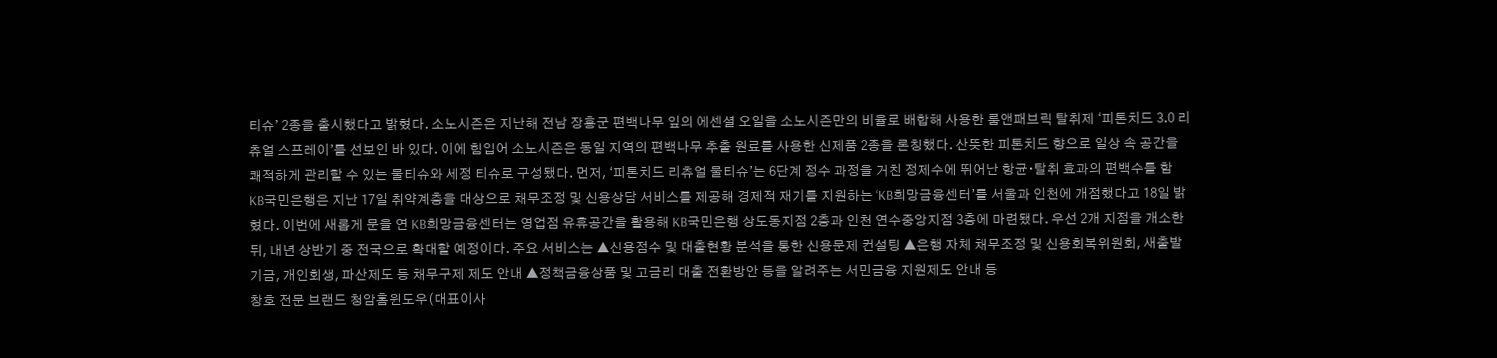티슈’ 2종을 출시했다고 밝혔다. 소노시즌은 지난해 전남 장흥군 편백나무 잎의 에센셜 오일을 소노시즌만의 비율로 배합해 사용한 룸앤패브릭 탈취제 ‘피톤치드 3.0 리츄얼 스프레이’를 선보인 바 있다. 이에 힘입어 소노시즌은 동일 지역의 편백나무 추출 원료를 사용한 신제품 2종을 론칭했다. 산뜻한 피톤치드 향으로 일상 속 공간을 쾌적하게 관리할 수 있는 물티슈와 세정 티슈로 구성됐다. 먼저, ‘피톤치드 리츄얼 물티슈’는 6단계 정수 과정을 거친 정제수에 뛰어난 항균∙탈취 효과의 편백수를 함
KB국민은행은 지난 17일 취약계층을 대상으로 채무조정 및 신용상담 서비스를 제공해 경제적 재기를 지원하는 ‘KB희망금융센터’를 서울과 인천에 개점했다고 18일 밝혔다. 이번에 새롭게 문을 연 KB희망금융센터는 영업점 유휴공간을 활용해 KB국민은행 상도동지점 2층과 인천 연수중앙지점 3층에 마련됐다. 우선 2개 지점을 개소한 뒤, 내년 상반기 중 전국으로 확대할 예정이다. 주요 서비스는 ▲신용점수 및 대출현황 분석을 통한 신용문제 컨설팅 ▲은행 자체 채무조정 및 신용회복위원회, 새출발기금, 개인회생, 파산제도 등 채무구제 제도 안내 ▲정책금융상품 및 고금리 대출 전환방안 등을 알려주는 서민금융 지원제도 안내 등
창호 전문 브랜드 청암홈윈도우(대표이사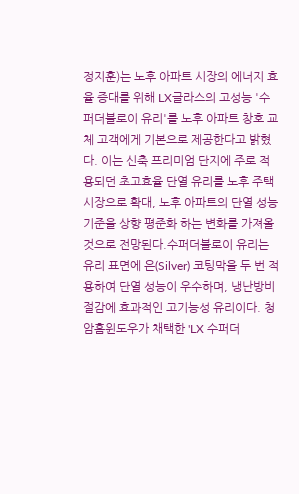정지훈)는 노후 아파트 시장의 에너지 효율 증대를 위해 LX글라스의 고성능 '수퍼더블로이 유리'를 노후 아파트 창호 교체 고객에게 기본으로 제공한다고 밝혔다. 이는 신축 프리미엄 단지에 주로 적용되던 초고효율 단열 유리를 노후 주택 시장으로 확대, 노후 아파트의 단열 성능 기준을 상향 평준화 하는 변화를 가져올 것으로 전망된다.수퍼더블로이 유리는 유리 표면에 은(Silver) 코팅막을 두 번 적용하여 단열 성능이 우수하며, 냉난방비 절감에 효과적인 고기능성 유리이다. 청암홈윈도우가 채택한 'LX 수퍼더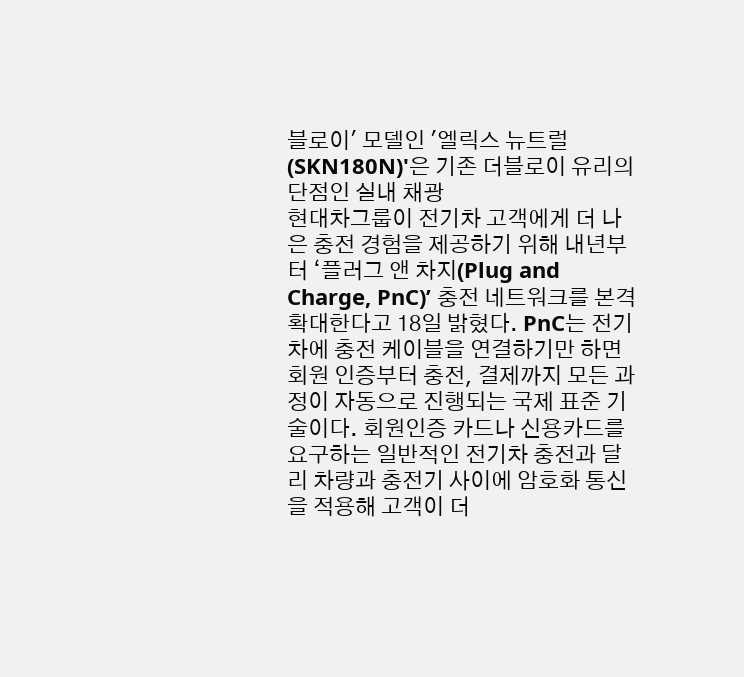블로이' 모델인 '엘릭스 뉴트럴(SKN180N)'은 기존 더블로이 유리의 단점인 실내 채광
현대차그룹이 전기차 고객에게 더 나은 충전 경험을 제공하기 위해 내년부터 ‘플러그 앤 차지(Plug and Charge, PnC)’ 충전 네트워크를 본격 확대한다고 18일 밝혔다. PnC는 전기차에 충전 케이블을 연결하기만 하면 회원 인증부터 충전, 결제까지 모든 과정이 자동으로 진행되는 국제 표준 기술이다. 회원인증 카드나 신용카드를 요구하는 일반적인 전기차 충전과 달리 차량과 충전기 사이에 암호화 통신을 적용해 고객이 더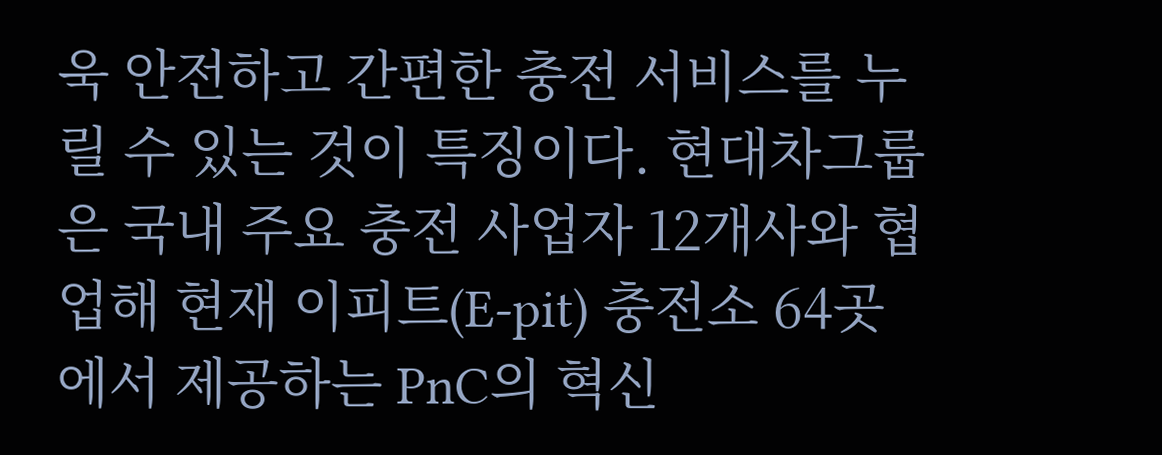욱 안전하고 간편한 충전 서비스를 누릴 수 있는 것이 특징이다. 현대차그룹은 국내 주요 충전 사업자 12개사와 협업해 현재 이피트(E-pit) 충전소 64곳에서 제공하는 PnC의 혁신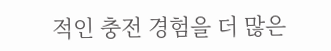적인 충전 경험을 더 많은